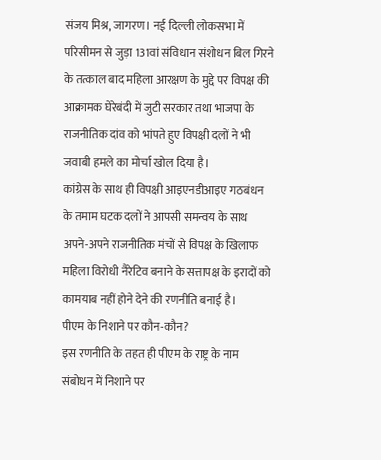संजय मिश्र, जागरण। नई दिल्ली लोकसभा में परिसीमन से जुड़ा 131वां संविधान संशोधन बिल गिरने के तत्काल बाद महिला आरक्षण के मुद्दे पर विपक्ष की आक्रामक घेरेबंदी में जुटी सरकार तथा भाजपा के राजनीतिक दांव को भांपते हुए विपक्षी दलों ने भी जवाबी हमले का मोर्चा खोल दिया है।
कांग्रेस के साथ ही विपक्षी आइएनडीआइए गठबंधन के तमाम घटक दलों ने आपसी समन्वय के साथ अपने-अपने राजनीतिक मंचों से विपक्ष के खिलाफ महिला विरोधी नैरेटिव बनाने के सत्तापक्ष के इरादों को कामयाब नहीं होने देने की रणनीति बनाई है।
पीएम के निशाने पर कौन-कौन?
इस रणनीति के तहत ही पीएम के राष्ट्र के नाम संबोधन में निशाने पर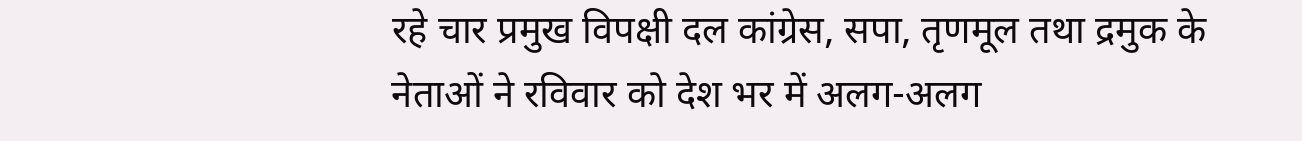रहे चार प्रमुख विपक्षी दल कांग्रेस, सपा, तृणमूल तथा द्रमुक के नेताओं ने रविवार को देश भर में अलग-अलग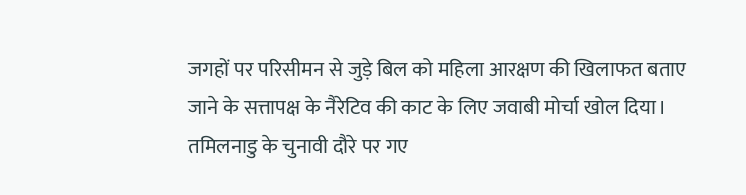जगहों पर परिसीमन से जुड़े बिल को महिला आरक्षण की खिलाफत बताए जाने के सत्तापक्ष के नैरेटिव की काट के लिए जवाबी मोर्चा खोल दिया।
तमिलनाडु के चुनावी दौरे पर गए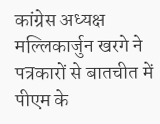कांग्रेस अध्यक्ष मल्लिकार्जुन खरगे ने पत्रकारों से बातचीत में पीएम के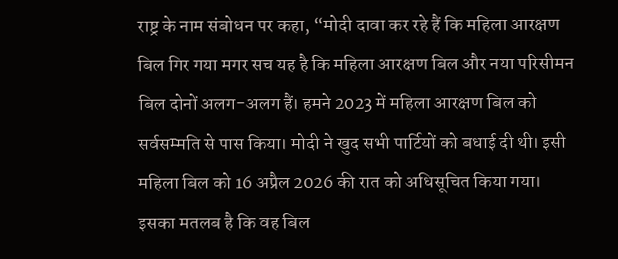राष्ट्र के नाम संबोधन पर कहा, “मोदी दावा कर रहे हैं कि महिला आरक्षण बिल गिर गया मगर सच यह है कि महिला आरक्षण बिल और नया परिसीमन बिल दोनों अलग-अलग हैं। हमने 2023 में महिला आरक्षण बिल को सर्वसम्मति से पास किया। मोदी ने खुद सभी पार्टियों को बधाई दी थी। इसी महिला बिल को 16 अप्रैल 2026 की रात को अधिसूचित किया गया। इसका मतलब है कि वह बिल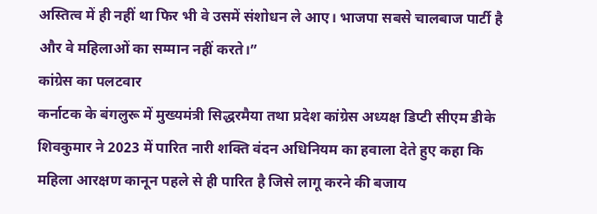अस्तित्व में ही नहीं था फिर भी वे उसमें संशोधन ले आए। भाजपा सबसे चालबाज पार्टी है और वे महिलाओं का सम्मान नहीं करते।”
कांग्रेस का पलटवार
कर्नाटक के बंगलुरू में मुख्यमंत्री सिद्धरमैया तथा प्रदेश कांग्रेस अध्यक्ष डिप्टी सीएम डीके शिवकुमार ने 2023 में पारित नारी शक्ति वंदन अधिनियम का हवाला देते हुए कहा कि महिला आरक्षण कानून पहले से ही पारित है जिसे लागू करने की बजाय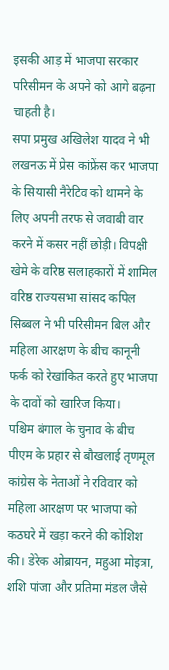इसकी आड़ में भाजपा सरकार परिसीमन के अपने को आगे बढ़ना चाहती है।
सपा प्रमुख अखिलेश यादव ने भी लखनऊ में प्रेस कांफ्रेंस कर भाजपा के सियासी नैरेटिव को थामने के लिए अपनी तरफ से जवाबी वार करने में कसर नहीं छोड़ी। विपक्षी खेमे के वरिष्ठ सलाहकारों में शामिल वरिष्ठ राज्यसभा सांसद कपिल सिब्बल ने भी परिसीमन बिल और महिला आरक्षण के बीच कानूनी फर्क को रेखांकित करते हुए भाजपा के दावों को खारिज किया।
पश्चिम बंगाल के चुनाव के बीच पीएम के प्रहार से बौखलाई तृणमूल कांग्रेस के नेताओं ने रविवार को महिला आरक्षण पर भाजपा को कठघरे में खड़ा करने की कोशिश की। डेरेक ओब्रायन, महुआ मोइत्रा, शशि पांजा और प्रतिमा मंडल जैसे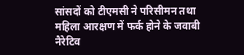सांसदों को टीएमसी ने परिसीमन तथा महिला आरक्षण में फर्क होने के जवाबी नैरेटिव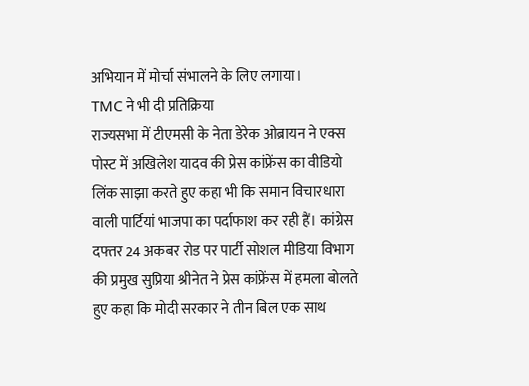अभियान में मोर्चा संभालने के लिए लगाया।
TMC ने भी दी प्रतिक्रिया
राज्यसभा में टीएमसी के नेता डेरेक ओब्रायन ने एक्स पोस्ट में अखिलेश यादव की प्रेस कांफ्रेंस का वीडियो लिंक साझा करते हुए कहा भी कि समान विचारधारा वाली पार्टियां भाजपा का पर्दाफाश कर रही हैं। कांग्रेस दफ्तर 24 अकबर रोड पर पार्टी सोशल मीडिया विभाग की प्रमुख सुप्रिया श्रीनेत ने प्रेस कांफ्रेंस में हमला बोलते हुए कहा कि मोदी सरकार ने तीन बिल एक साथ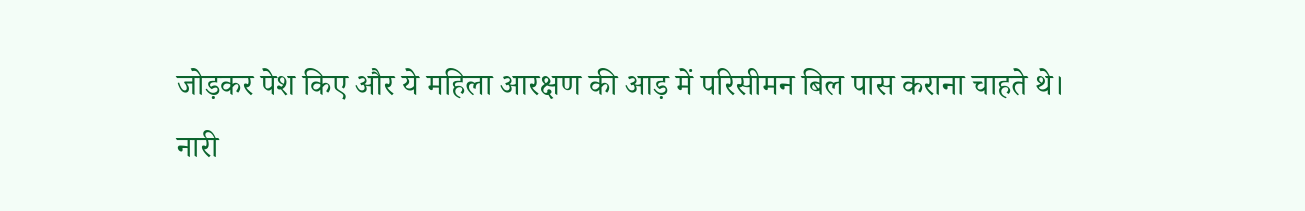जोड़कर पेश किए और ये महिला आरक्षण की आड़ में परिसीमन बिल पास कराना चाहते थे।
नारी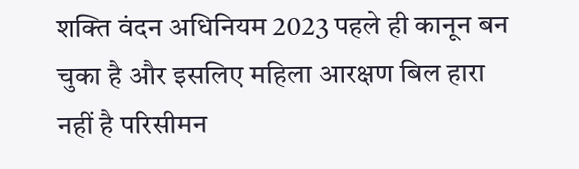शक्ति वंदन अधिनियम 2023 पहले ही कानून बन चुका है और इसलिए महिला आरक्षण बिल हारा नहीं है परिसीमन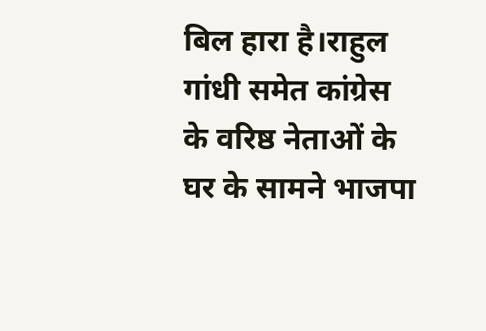बिल हारा है।राहुल गांधी समेत कांग्रेस के वरिष्ठ नेताओं के घर के सामने भाजपा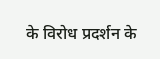के विरोध प्रदर्शन के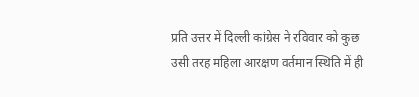प्रति उत्तर में दिल्ली कांग्रेस ने रविवार को कुछ उसी तरह महिला आरक्षण वर्तमान स्थिति में ही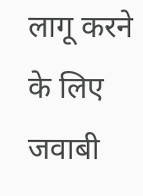लागू करने के लिए जवाबी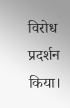विरोध प्रदर्शन किया।